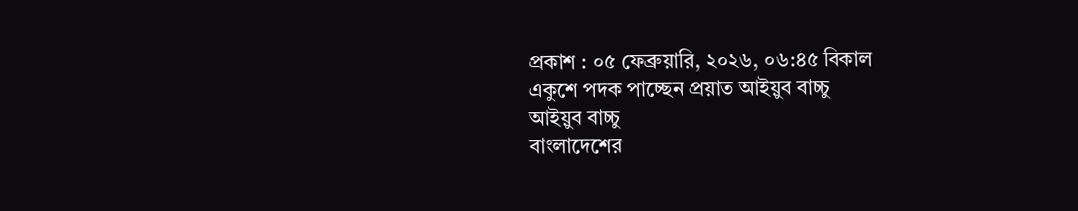প্রকাশ : ০৫ ফেব্রুয়ারি, ২০২৬, ০৬:৪৫ বিকাল
একুশে পদক পাচ্ছেন প্রয়াত আইয়ুব বাচ্চু
আইয়ুব বাচ্চু
বাংলাদেশের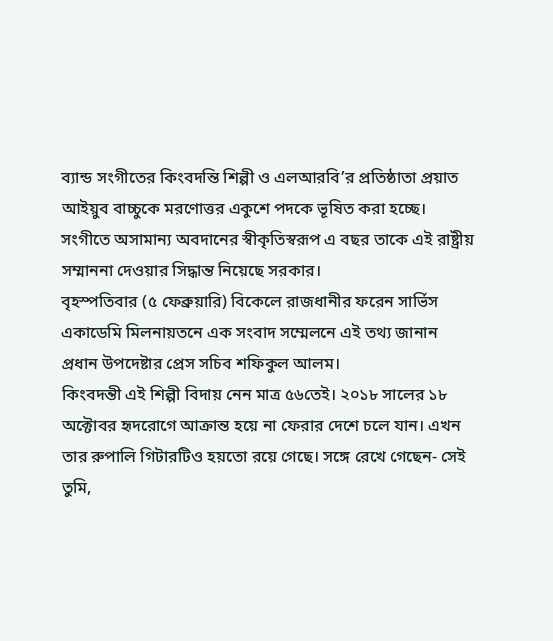ব্যান্ড সংগীতের কিংবদন্তি শিল্পী ও এলআরবি’র প্রতিষ্ঠাতা প্রয়াত আইয়ুব বাচ্চুকে মরণোত্তর একুশে পদকে ভূষিত করা হচ্ছে। সংগীতে অসামান্য অবদানের স্বীকৃতিস্বরূপ এ বছর তাকে এই রাষ্ট্রীয় সম্মাননা দেওয়ার সিদ্ধান্ত নিয়েছে সরকার।
বৃহস্পতিবার (৫ ফেব্রুয়ারি) বিকেলে রাজধানীর ফরেন সার্ভিস একাডেমি মিলনায়তনে এক সংবাদ সম্মেলনে এই তথ্য জানান প্রধান উপদেষ্টার প্রেস সচিব শফিকুল আলম।
কিংবদন্তী এই শিল্পী বিদায় নেন মাত্র ৫৬তেই। ২০১৮ সালের ১৮ অক্টোবর হৃদরোগে আক্রান্ত হয়ে না ফেরার দেশে চলে যান। এখন তার রুপালি গিটারটিও হয়তো রয়ে গেছে। সঙ্গে রেখে গেছেন- সেই তুমি,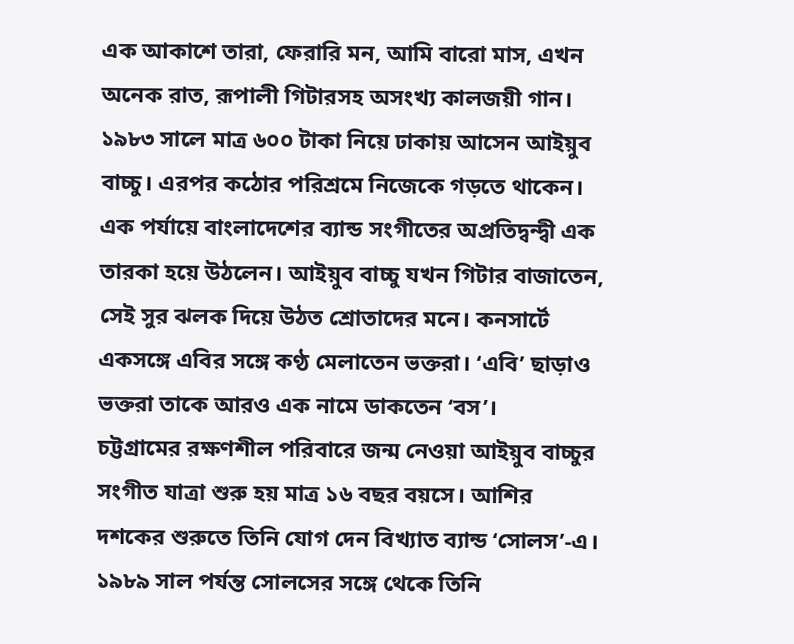এক আকাশে তারা, ফেরারি মন, আমি বারো মাস, এখন অনেক রাত, রূপালী গিটারসহ অসংখ্য কালজয়ী গান।
১৯৮৩ সালে মাত্র ৬০০ টাকা নিয়ে ঢাকায় আসেন আইয়ুব বাচ্চু। এরপর কঠোর পরিশ্রমে নিজেকে গড়তে থাকেন। এক পর্যায়ে বাংলাদেশের ব্যান্ড সংগীতের অপ্রতিদ্বন্দ্বী এক তারকা হয়ে উঠলেন। আইয়ুব বাচ্চু যখন গিটার বাজাতেন, সেই সুর ঝলক দিয়ে উঠত শ্রোতাদের মনে। কনসার্টে একসঙ্গে এবির সঙ্গে কণ্ঠ মেলাতেন ভক্তরা। ‘এবি’ ছাড়াও ভক্তরা তাকে আরও এক নামে ডাকতেন ‘বস’।
চট্টগ্রামের রক্ষণশীল পরিবারে জন্ম নেওয়া আইয়ুব বাচ্চুর সংগীত যাত্রা শুরু হয় মাত্র ১৬ বছর বয়সে। আশির দশকের শুরুতে তিনি যোগ দেন বিখ্যাত ব্যান্ড ‘সোলস’-এ। ১৯৮৯ সাল পর্যন্ত সোলসের সঙ্গে থেকে তিনি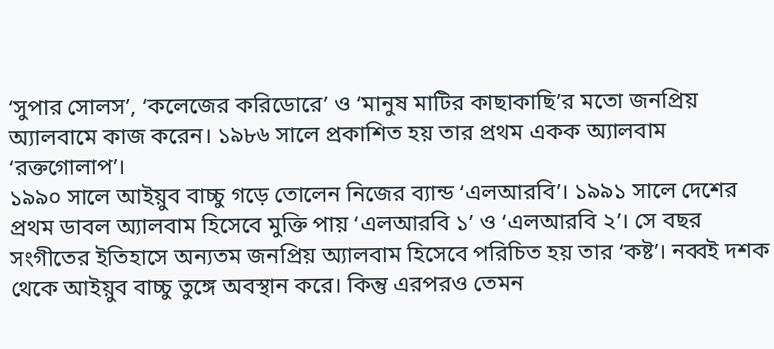‘সুপার সোলস’, ‘কলেজের করিডোরে’ ও ‘মানুষ মাটির কাছাকাছি’র মতো জনপ্রিয় অ্যালবামে কাজ করেন। ১৯৮৬ সালে প্রকাশিত হয় তার প্রথম একক অ্যালবাম ‘রক্তগোলাপ’।
১৯৯০ সালে আইয়ুব বাচ্চু গড়ে তোলেন নিজের ব্যান্ড ‘এলআরবি’। ১৯৯১ সালে দেশের প্রথম ডাবল অ্যালবাম হিসেবে মুক্তি পায় ‘এলআরবি ১’ ও ‘এলআরবি ২’। সে বছর সংগীতের ইতিহাসে অন্যতম জনপ্রিয় অ্যালবাম হিসেবে পরিচিত হয় তার ‘কষ্ট’। নব্বই দশক থেকে আইয়ুব বাচ্চু তুঙ্গে অবস্থান করে। কিন্তু এরপরও তেমন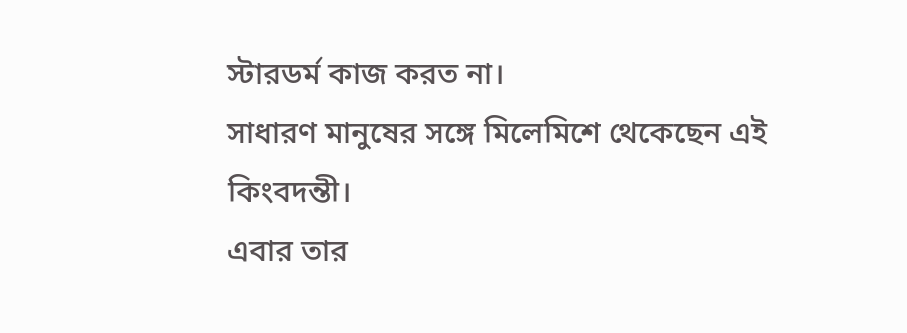স্টারডর্ম কাজ করত না।
সাধারণ মানুষের সঙ্গে মিলেমিশে থেকেছেন এই কিংবদন্তী।
এবার তার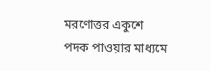মরণোত্তর একুশে পদক পাওয়ার মাধ্যমে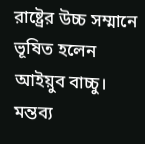রাষ্ট্রের উচ্চ সম্মানে ভূষিত হলেন আইয়ুব বাচ্চু।
মন্তব্য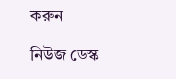করুন

নিউজ ডেস্ক